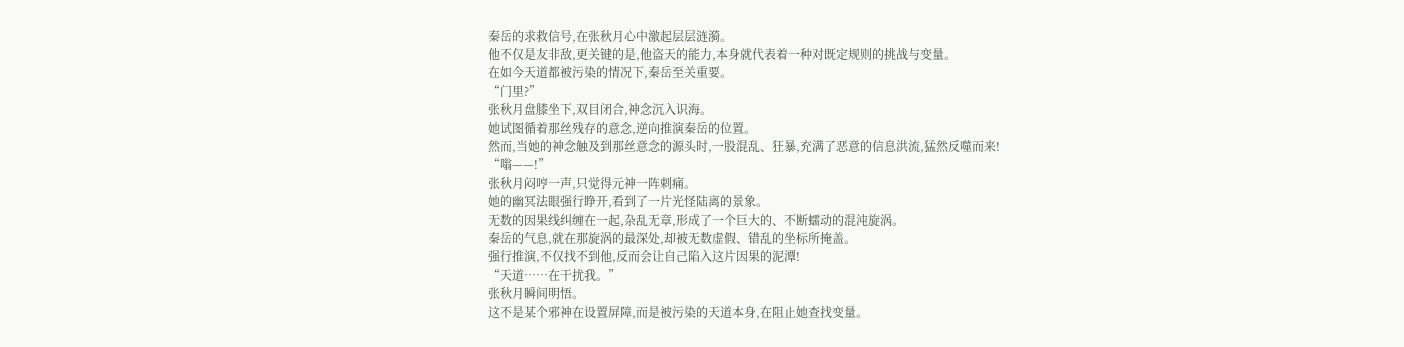秦岳的求救信号,在张秋月心中激起层层涟漪。
他不仅是友非敌,更关键的是,他盗天的能力,本身就代表着一种对既定规则的挑战与变量。
在如今天道都被污染的情况下,秦岳至关重要。
“门里?”
张秋月盘膝坐下,双目闭合,神念沉入识海。
她试图循着那丝残存的意念,逆向推演秦岳的位置。
然而,当她的神念触及到那丝意念的源头时,一股混乱、狂暴,充满了恶意的信息洪流,猛然反噬而来!
“嗡——!”
张秋月闷哼一声,只觉得元神一阵刺痛。
她的幽冥法眼强行睁开,看到了一片光怪陆离的景象。
无数的因果线纠缠在一起,杂乱无章,形成了一个巨大的、不断蠕动的混沌旋涡。
秦岳的气息,就在那旋涡的最深处,却被无数虚假、错乱的坐标所掩盖。
强行推演,不仅找不到他,反而会让自己陷入这片因果的泥潭!
“天道……在干扰我。”
张秋月瞬间明悟。
这不是某个邪神在设置屏障,而是被污染的天道本身,在阻止她查找变量。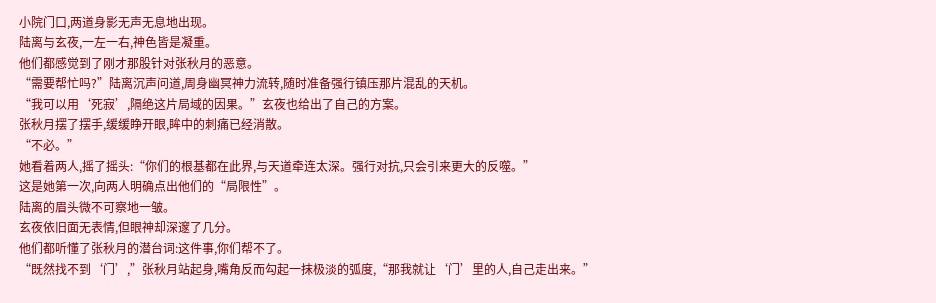小院门口,两道身影无声无息地出现。
陆离与玄夜,一左一右,神色皆是凝重。
他们都感觉到了刚才那股针对张秋月的恶意。
“需要帮忙吗?”陆离沉声问道,周身幽冥神力流转,随时准备强行镇压那片混乱的天机。
“我可以用‘死寂’,隔绝这片局域的因果。”玄夜也给出了自己的方案。
张秋月摆了摆手,缓缓睁开眼,眸中的刺痛已经消散。
“不必。”
她看着两人,摇了摇头:“你们的根基都在此界,与天道牵连太深。强行对抗,只会引来更大的反噬。”
这是她第一次,向两人明确点出他们的“局限性”。
陆离的眉头微不可察地一皱。
玄夜依旧面无表情,但眼神却深邃了几分。
他们都听懂了张秋月的潜台词:这件事,你们帮不了。
“既然找不到‘门’,”张秋月站起身,嘴角反而勾起一抹极淡的弧度,“那我就让‘门’里的人,自己走出来。”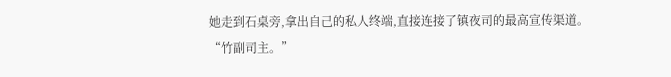她走到石桌旁,拿出自己的私人终端,直接连接了镇夜司的最高宣传渠道。
“竹副司主。”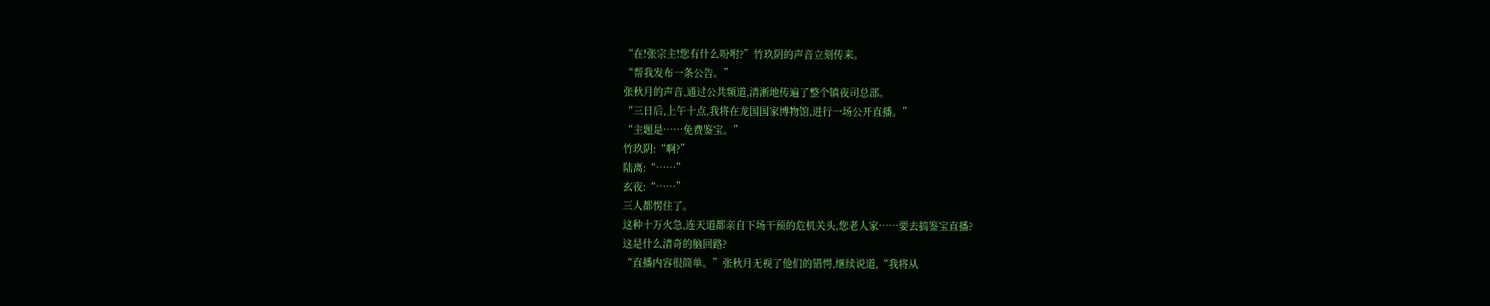“在!张宗主!您有什么吩咐?”竹玖阴的声音立刻传来。
“帮我发布一条公告。”
张秋月的声音,通过公共频道,清淅地传遍了整个镇夜司总部。
“三日后,上午十点,我将在龙国国家博物馆,进行一场公开直播。”
“主题是……免费鉴宝。”
竹玖阴:“啊?”
陆离:“……”
玄夜:“……”
三人都愣住了。
这种十万火急,连天道都亲自下场干预的危机关头,您老人家……要去搞鉴宝直播?
这是什么清奇的脑回路?
“直播内容很简单。”张秋月无视了他们的错愕,继续说道,“我将从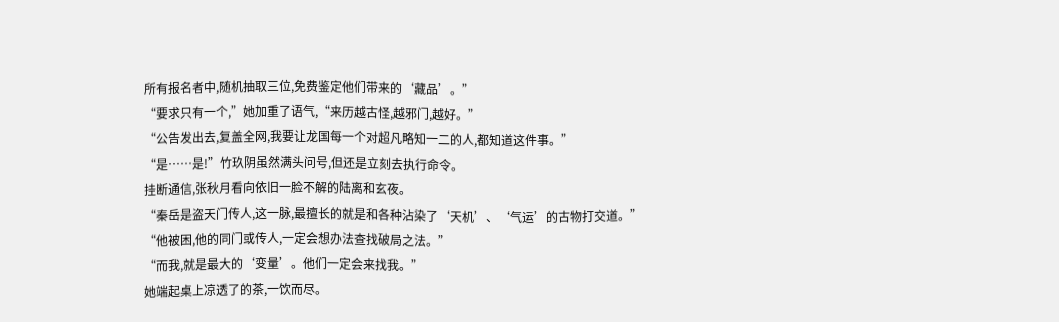所有报名者中,随机抽取三位,免费鉴定他们带来的‘藏品’。”
“要求只有一个,”她加重了语气,“来历越古怪,越邪门,越好。”
“公告发出去,复盖全网,我要让龙国每一个对超凡略知一二的人,都知道这件事。”
“是……是!”竹玖阴虽然满头问号,但还是立刻去执行命令。
挂断通信,张秋月看向依旧一脸不解的陆离和玄夜。
“秦岳是盗天门传人,这一脉,最擅长的就是和各种沾染了‘天机’、‘气运’的古物打交道。”
“他被困,他的同门或传人,一定会想办法查找破局之法。”
“而我,就是最大的‘变量’。他们一定会来找我。”
她端起桌上凉透了的茶,一饮而尽。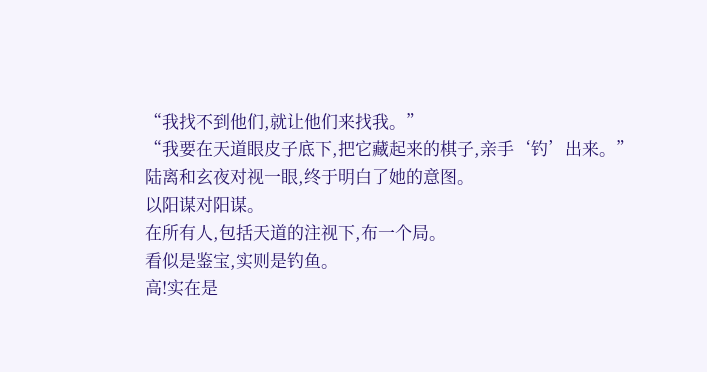“我找不到他们,就让他们来找我。”
“我要在天道眼皮子底下,把它藏起来的棋子,亲手‘钓’出来。”
陆离和玄夜对视一眼,终于明白了她的意图。
以阳谋对阳谋。
在所有人,包括天道的注视下,布一个局。
看似是鉴宝,实则是钓鱼。
高!实在是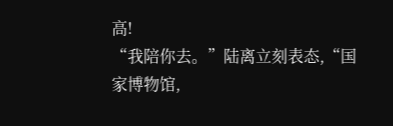高!
“我陪你去。”陆离立刻表态,“国家博物馆,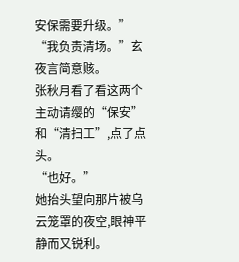安保需要升级。”
“我负责清场。”玄夜言简意赅。
张秋月看了看这两个主动请缨的“保安”和“清扫工”,点了点头。
“也好。”
她抬头望向那片被乌云笼罩的夜空,眼神平静而又锐利。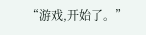“游戏,开始了。”